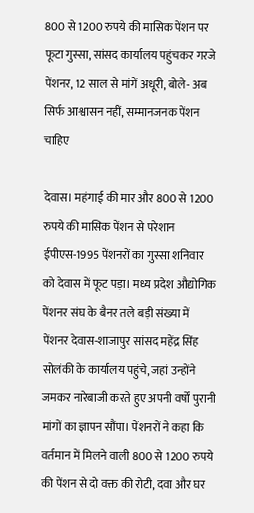800 से 1200 रुपये की मासिक पेंशन पर फूटा गुस्सा, सांसद कार्यालय पहुंचकर गरजे पेंशनर, 12 साल से मांगें अधूरी, बोले- अब सिर्फ आश्वासन नहीं, सम्मानजनक पेंशन चाहिए

देवास। महंगाई की मार और 800 से 1200 रुपये की मासिक पेंशन से परेशान ईपीएस-1995 पेंशनरों का गुस्सा शनिवार को देवास में फूट पड़ा। मध्य प्रदेश औद्योगिक पेंशनर संघ के बैनर तले बड़ी संख्या में पेंशनर देवास-शाजापुर सांसद महेंद्र सिंह सोलंकी के कार्यालय पहुंचे, जहां उन्होंने जमकर नारेबाजी करते हुए अपनी वर्षों पुरानी मांगों का ज्ञापन सौंपा। पेंशनरों ने कहा कि वर्तमान में मिलने वाली 800 से 1200 रुपये की पेंशन से दो वक्त की रोटी, दवा और घर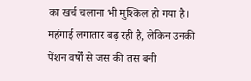का खर्च चलाना भी मुश्किल हो गया है। महंगाई लगातार बढ़ रही है, लेकिन उनकी पेंशन वर्षों से जस की तस बनी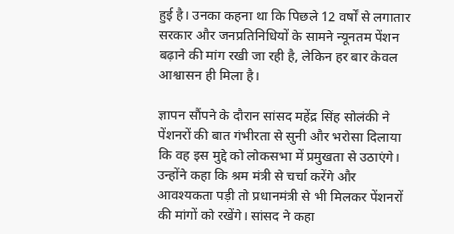हुई है। उनका कहना था कि पिछले 12 वर्षों से लगातार सरकार और जनप्रतिनिधियों के सामने न्यूनतम पेंशन बढ़ाने की मांग रखी जा रही है, लेकिन हर बार केवल आश्वासन ही मिला है।

ज्ञापन सौंपने के दौरान सांसद महेंद्र सिंह सोलंकी ने पेंशनरों की बात गंभीरता से सुनी और भरोसा दिलाया कि वह इस मुद्दे को लोकसभा में प्रमुखता से उठाएंगे। उन्होंने कहा कि श्रम मंत्री से चर्चा करेंगे और आवश्यकता पड़ी तो प्रधानमंत्री से भी मिलकर पेंशनरों की मांगों को रखेंगे। सांसद ने कहा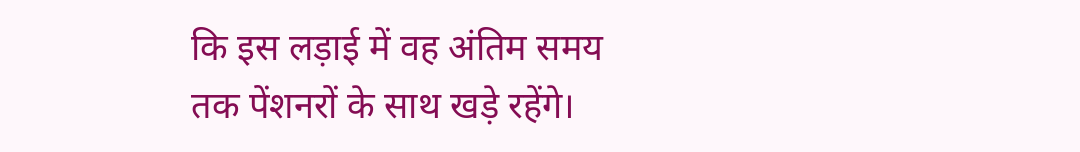कि इस लड़ाई में वह अंतिम समय तक पेंशनरों के साथ खड़े रहेंगे।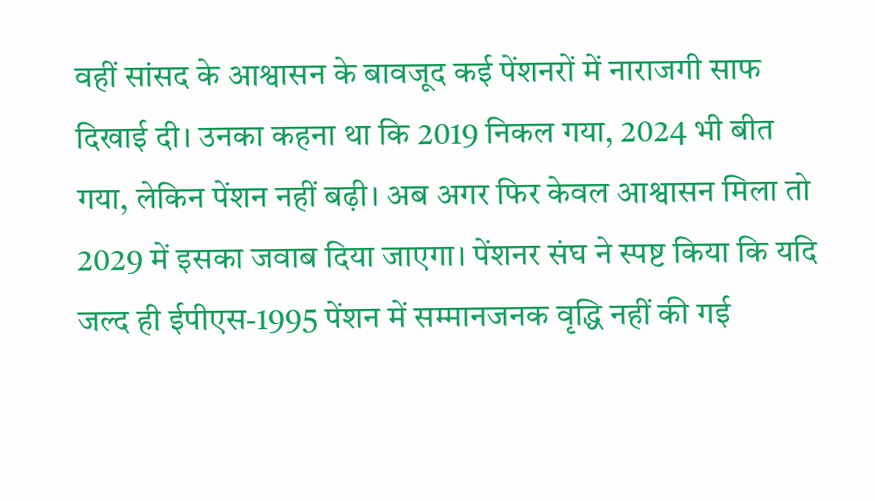वहीं सांसद के आश्वासन के बावजूद कई पेंशनरों में नाराजगी साफ दिखाई दी। उनका कहना था कि 2019 निकल गया, 2024 भी बीत गया, लेकिन पेंशन नहीं बढ़ी। अब अगर फिर केवल आश्वासन मिला तो 2029 में इसका जवाब दिया जाएगा। पेंशनर संघ ने स्पष्ट किया कि यदि जल्द ही ईपीएस-1995 पेंशन में सम्मानजनक वृद्धि नहीं की गई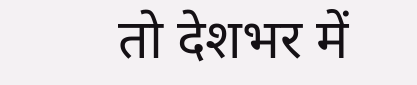तो देशभर में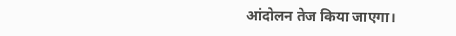आंदोलन तेज किया जाएगा।